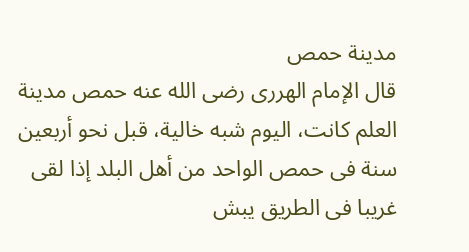مدينة حمص
قال الإمام الهررى رضى الله عنه حمص مدينة العلم كانت، اليوم شبه خالية، قبل نحو أربعين سنة فى حمص الواحد من أهل البلد إذا لقى غريبا فى الطريق يبش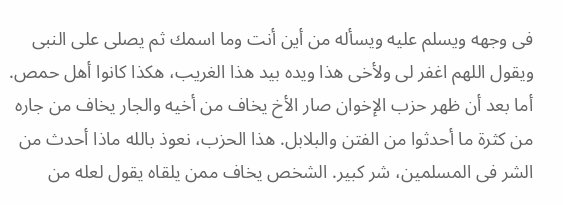فى وجهه ويسلم عليه ويسأله من أين أنت وما اسمك ثم يصلى على النبى ويقول اللهم اغفر لى ولأخى هذا ويده بيد هذا الغريب، هكذا كانوا أهل حمص. أما بعد أن ظهر حزب الإخوان صار الأخ يخاف من أخيه والجار يخاف من جاره من كثرة ما أحدثوا من الفتن والبلابل. هذا الحزب، نعوذ بالله ماذا أحدث من الشر فى المسلمين، شر كبير. الشخص يخاف ممن يلقاه يقول لعله من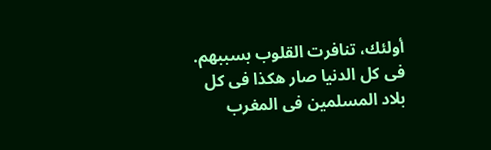أولئك، تنافرت القلوب بسببهم. فى كل الدنيا صار هكذا فى كل بلاد المسلمين فى المغرب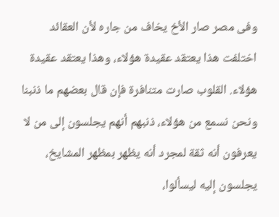وفى مصر صار الأخ يخاف من جاره لأن العقائد اختلفت هذا يعتقد عقيدة هؤلاء، وهذا يعتقد عقيدة هؤلاء. القلوب صارت متنافرة فإن قال بعضهم ما ذنبنا ونحن نسمع من هؤلاء، ذنبهم أنهم يجلسون إلى من لا يعرفون أنه ثقة لمجرد أنه يظهر بمظهر المشايخ، يجلسون إليه ليسألوا،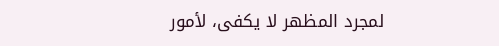لمجرد المظهر لا يكفى، لأمور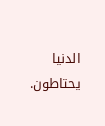الدنيا يحتاطون.